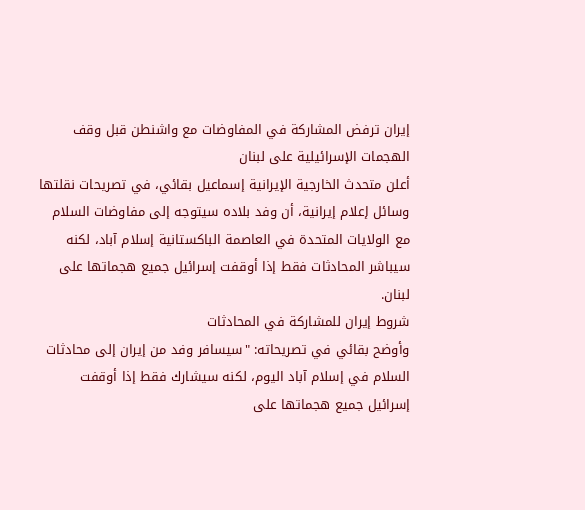إيران ترفض المشاركة في المفاوضات مع واشنطن قبل وقف الهجمات الإسرائيلية على لبنان
أعلن متحدث الخارجية الإيرانية إسماعيل بقائي، في تصريحات نقلتها وسائل إعلام إيرانية، أن وفد بلاده سيتوجه إلى مفاوضات السلام مع الولايات المتحدة في العاصمة الباكستانية إسلام آباد، لكنه سيباشر المحادثات فقط إذا أوقفت إسرائيل جميع هجماتها على لبنان.
شروط إيران للمشاركة في المحادثات
وأوضح بقائي في تصريحاته: "سيسافر وفد من إيران إلى محادثات السلام في إسلام آباد اليوم، لكنه سيشارك فقط إذا أوقفت إسرائيل جميع هجماتها على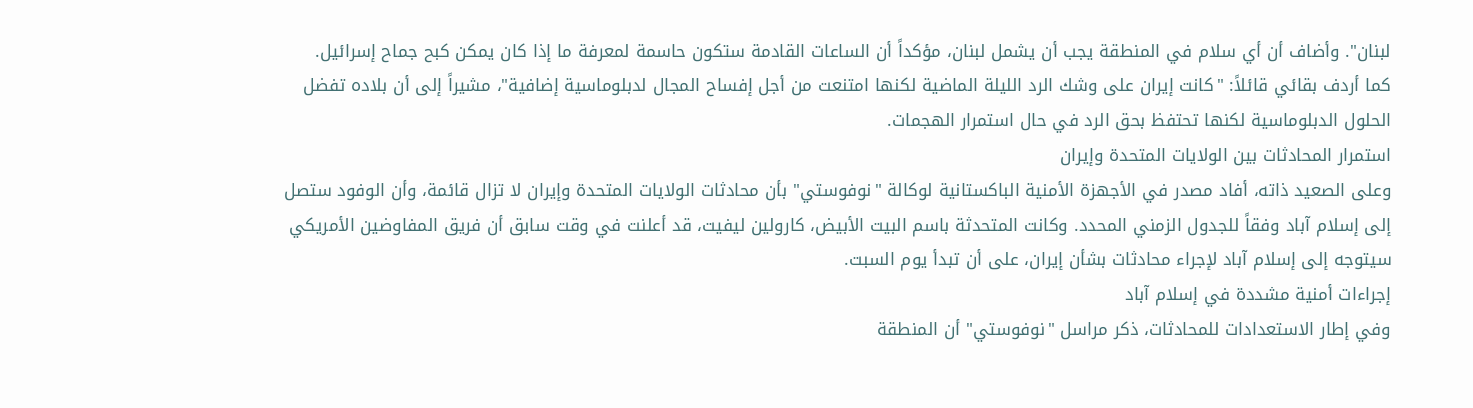لبنان". وأضاف أن أي سلام في المنطقة يجب أن يشمل لبنان، مؤكداً أن الساعات القادمة ستكون حاسمة لمعرفة ما إذا كان يمكن كبح جماح إسرائيل.
كما أردف بقائي قائلاً: "كانت إيران على وشك الرد الليلة الماضية لكنها امتنعت من أجل إفساح المجال لدبلوماسية إضافية"، مشيراً إلى أن بلاده تفضل الحلول الدبلوماسية لكنها تحتفظ بحق الرد في حال استمرار الهجمات.
استمرار المحادثات بين الولايات المتحدة وإيران
وعلى الصعيد ذاته، أفاد مصدر في الأجهزة الأمنية الباكستانية لوكالة "نوفوستي" بأن محادثات الولايات المتحدة وإيران لا تزال قائمة، وأن الوفود ستصل إلى إسلام آباد وفقاً للجدول الزمني المحدد. وكانت المتحدثة باسم البيت الأبيض، كارولين ليفيت، قد أعلنت في وقت سابق أن فريق المفاوضين الأمريكي سيتوجه إلى إسلام آباد لإجراء محادثات بشأن إيران، على أن تبدأ يوم السبت.
إجراءات أمنية مشددة في إسلام آباد
وفي إطار الاستعدادات للمحادثات، ذكر مراسل "نوفوستي" أن المنطقة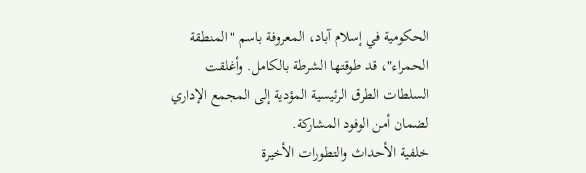الحكومية في إسلام آباد، المعروفة باسم "المنطقة الحمراء"، قد طوقتها الشرطة بالكامل. وأغلقت السلطات الطرق الرئيسية المؤدية إلى المجمع الإداري لضمان أمن الوفود المشاركة.
خلفية الأحداث والتطورات الأخيرة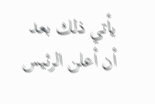يأتي ذلك بعد أن أعلن الرئيس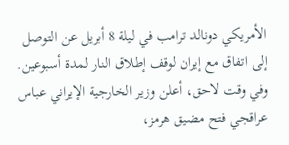الأمريكي دونالد ترامب في ليلة 8 أبريل عن التوصل إلى اتفاق مع إيران لوقف إطلاق النار لمدة أسبوعين. وفي وقت لاحق، أعلن وزير الخارجية الإيراني عباس عراقجي فتح مضيق هرمز،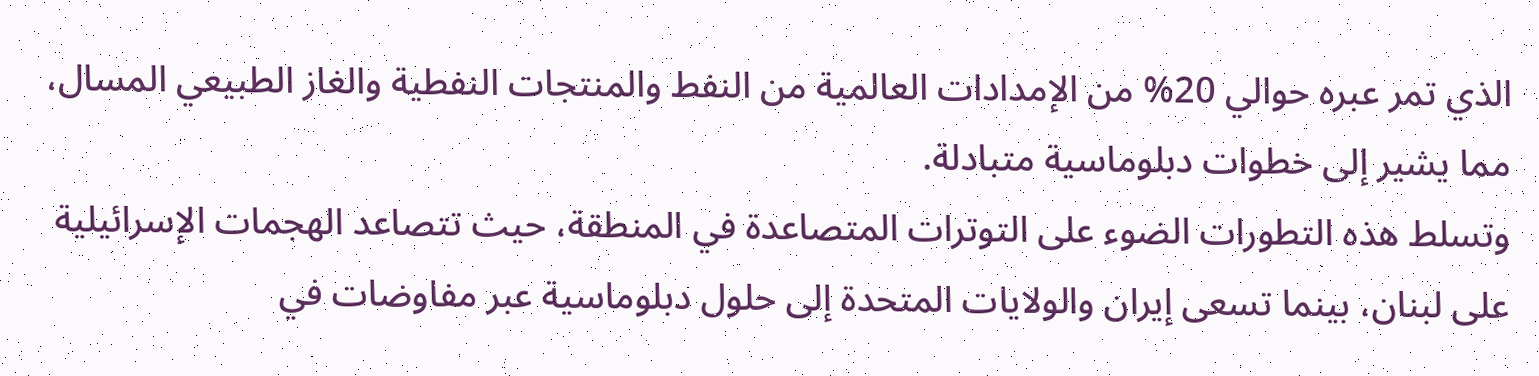الذي تمر عبره حوالي 20% من الإمدادات العالمية من النفط والمنتجات النفطية والغاز الطبيعي المسال، مما يشير إلى خطوات دبلوماسية متبادلة.
وتسلط هذه التطورات الضوء على التوترات المتصاعدة في المنطقة، حيث تتصاعد الهجمات الإسرائيلية على لبنان، بينما تسعى إيران والولايات المتحدة إلى حلول دبلوماسية عبر مفاوضات في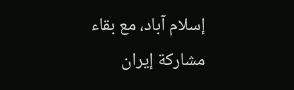إسلام آباد، مع بقاء مشاركة إيران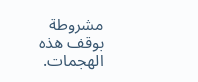مشروطة بوقف هذه الهجمات.